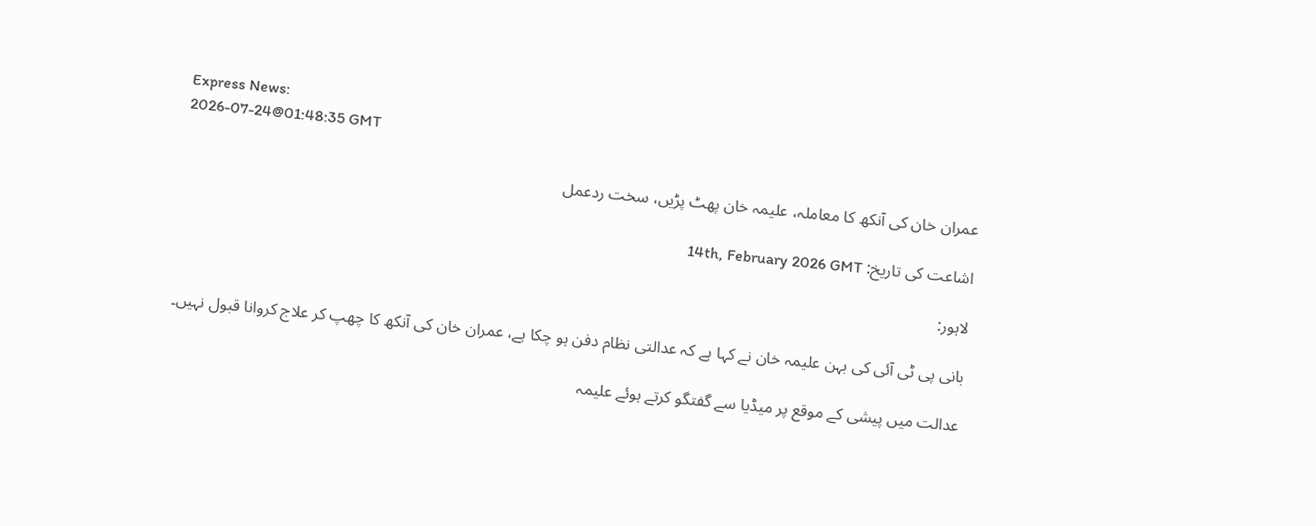Express News:
2026-07-24@01:48:35 GMT

عمران خان کی آنکھ کا معاملہ، علیمہ خان پھٹ پڑیں، سخت ردعمل

اشاعت کی تاریخ: 14th, February 2026 GMT

لاہور:

بانی پی ٹی آئی کی بہن علیمہ خان نے کہا ہے کہ عدالتی نظام دفن ہو چکا ہے، عمران خان کی آنکھ کا چھپ کر علاج کروانا قبول نہیں۔

عدالت میں پیشی کے موقع پر میڈیا سے گفتگو کرتے ہوئے علیمہ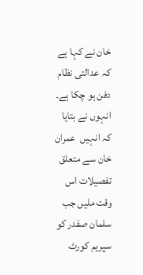خان نے کہا ہے کہ عدالتی نظام دفن ہو چکا ہے۔ انہوں نے بتایا کہ انہیں  عمران خان سے متعلق تفصیلات اس وقت ملیں جب سلمان صفدر کو سپریم کورٹ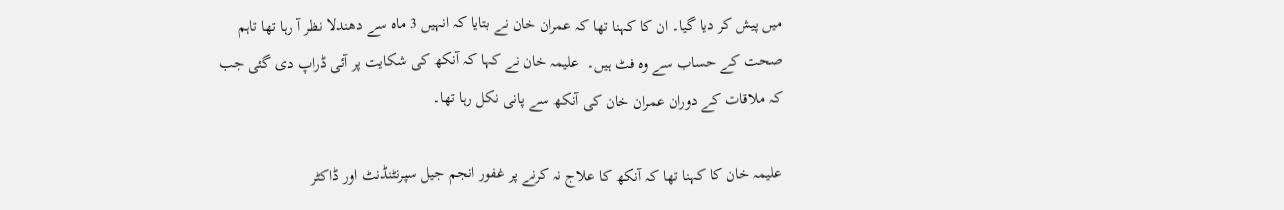میں پیش کر دیا گیا۔ ان کا کہنا تھا کہ عمران خان نے بتایا کہ انہیں 3 ماہ سے دھندلا نظر آ رہا تھا تاہم صحت کے حساب سے وہ فٹ ہیں۔  علیمہ خان نے کہا کہ آنکھ کی شکایت پر آئی ڈراپ دی گئی جب کہ ملاقات کے دوران عمران خان کی آنکھ سے پانی نکل رہا تھا۔

علیمہ خان کا کہنا تھا کہ آنکھ کا علاج نہ کرنے پر غفور انجم جیل سپرنٹنڈنٹ اور ڈاکٹر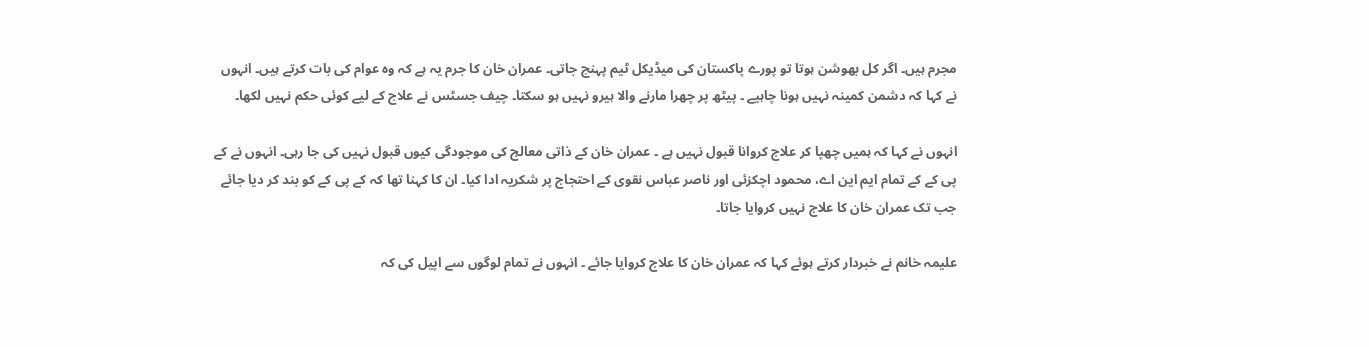مجرم ہیں۔ اگر کل بھوشن ہوتا تو پورے پاکستان کی میڈیکل ٹیم پہنچ جاتی۔ عمران خان کا جرم یہ ہے کہ وہ عوام کی بات کرتے ہیں۔ انہوں نے کہا کہ دشمن کمینہ نہیں ہونا چاہیے ۔ پیٹھ پر چھرا مارنے والا ہیرو نہیں ہو سکتا۔ چیف جسٹس نے علاج کے لیے کوئی حکم نہیں لکھا۔

انہوں نے کہا کہ ہمیں چھپا کر علاج کروانا قبول نہیں ہے ۔ عمران خان کے ذاتی معالج کی موجودگی کیوں قبول نہیں کی جا رہی۔ انہوں نے کے پی کے کے تمام ایم این اے، محمود اچکزئی اور ناصر عباس نقوی کے احتجاج پر شکریہ ادا کیا۔ ان کا کہنا تھا کہ کے پی کے کو بند کر دیا جائے جب تک عمران خان کا علاج نہیں کروایا جاتا۔

علیمہ خانم نے خبردار کرتے ہوئے کہا کہ عمران خان کا علاج کروایا جائے ۔ انہوں نے تمام لوگوں سے اپیل کی کہ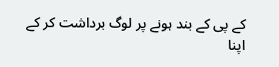کے پی کے بند ہونے پر لوگ برداشت کر کے اپنا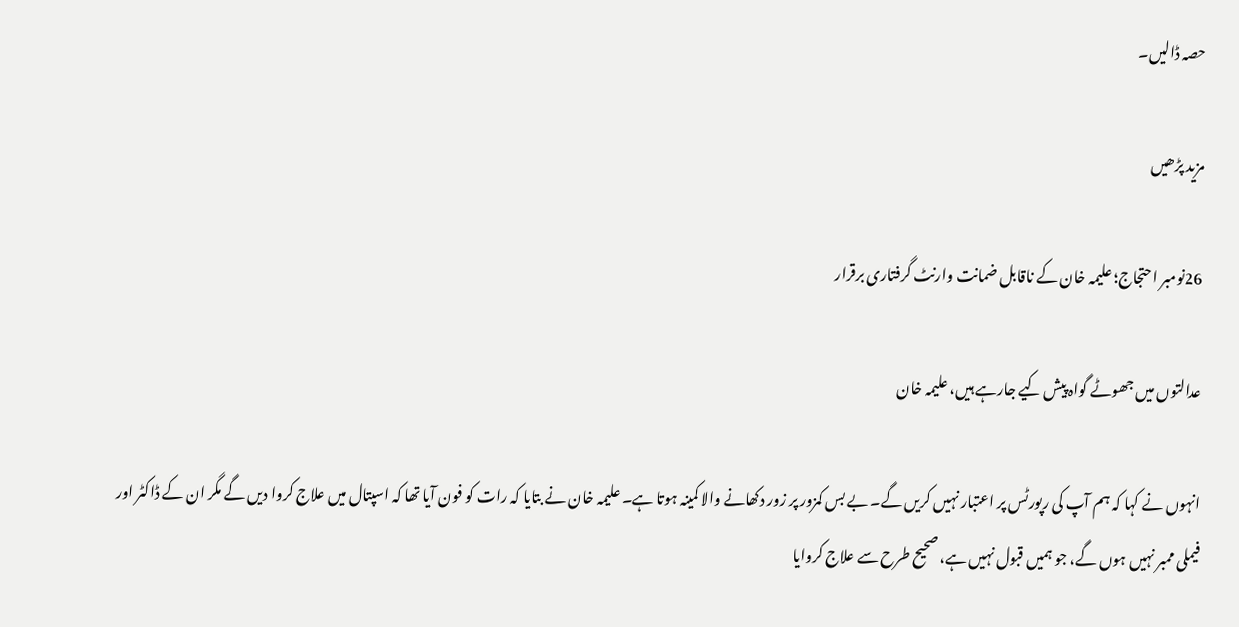حصہ ڈالیں۔

مزید پڑھیں

26نومبر احتجاج؛ علیمہ خان کے ناقابل ضمانت وارنٹ گرفتاری برقرار

عدالتوں میں جھوٹے گواہ پیش کیے جارہے ہیں، علیمہ خان

انہوں نے کہا کہ ہم آپ کی رپورٹس پر اعتبار نہیں کریں گے۔ بے بس کمزور پر زور دکھانے والا کمینہ ہوتا ہے۔ علیمہ خان نے بتایا کہ رات کو فون آیا تھا کہ اسپتال میں علاج کروا دیں گے مگر ان کے ڈاکٹر اور فیملی ممبر نہیں ہوں گے، جو ہمیں قبول نہیں ہے، صحیح طرح سے علاج کروایا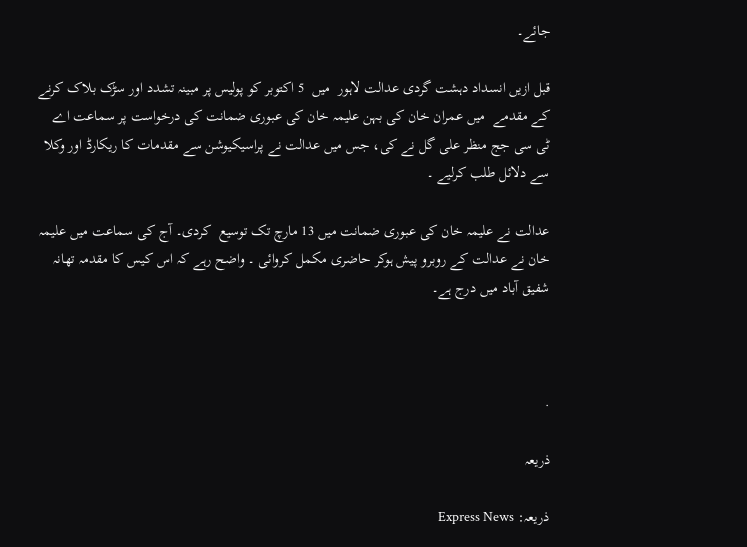جائے۔

قبل ازیں انسداد دہشت گردی عدالت لاہور  میں  5 اکتوبر کو پولیس پر مبینہ تشدد اور سڑک بلاک کرنے  کے مقدمے  میں عمران خان کی بہن علیمہ خان کی عبوری ضمانت کی درخواست پر سماعت اے ٹی سی جج منظر علی گل نے کی، جس میں عدالت نے پراسیکیوشن سے مقدمات کا ریکارڈ اور وکلا سے دلائل طلب کرلیے ۔

عدالت نے علیمہ خان کی عبوری ضمانت میں 13 مارچ تک توسیع  کردی۔ آج کی سماعت میں علیمہ خان نے عدالت کے روبرو پیش ہوکر حاضری مکمل کروائی ۔ واضح رہے کہ اس کیس کا مقدمہ تھانہ شفیق آباد میں درج ہے۔



.

ذریعہ

ذریعہ: Express News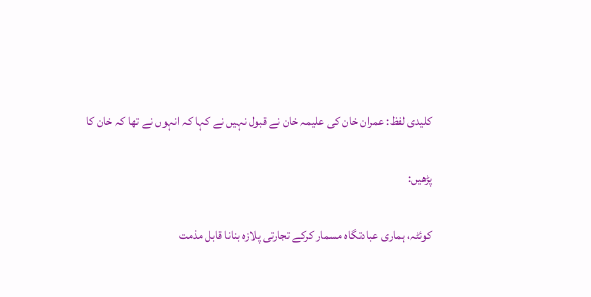کلیدی لفظ: عمران خان کی علیمہ خان نے قبول نہیں نے کہا کہ انہوں نے تھا کہ خان کا

پڑھیں:

کوئٹہ، ہماری عبادتگاہ مسمار کرکے تجارتی پلازہ بنانا قابل مذمت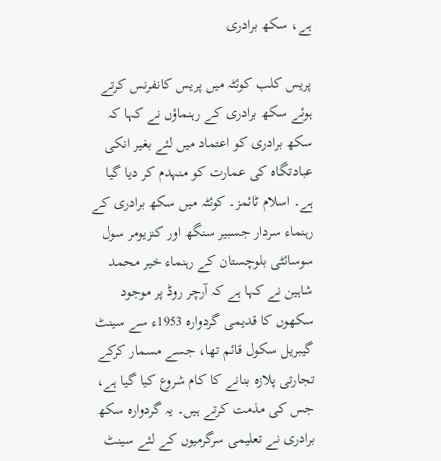ہے، سکھ برادری

پریس کلب کوئٹہ میں پریس کانفرنس کرتے ہوئے سکھ برادری کے رہنماؤں نے کہا کہ سکھ برادری کو اعتماد میں لئے بغیر انکی عبادتگاہ کی عمارت کو منہدم کر دیا گیا ہے۔ اسلام ٹائمز۔ کوئٹہ میں سکھ برادری کے رہنماء سردار جسبیر سنگھ اور کنزیومر سول سوسائٹی بلوچستان کے رہنماء خیر محمد شاہین نے کہا ہے کہ آرچر روڈ پر موجود سکھوں کا قدیمی گردوارہ 1953ء سے سینٹ گیبریل سکول قائم تھا، جسے مسمار کرکے تجارتی پلازہ بنانے کا کام شروع کیا گیا ہے، جس کی مذمت کرتے ہیں۔ یہ گردوارہ سکھ برادری نے تعلیمی سرگرمیوں کے لئے سینٹ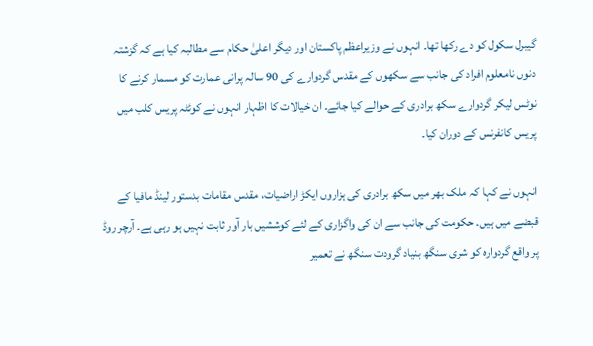گیبرل سکول کو دے رکھا تھا۔ انہوں نے وزیراعظم پاکستان اور دیگر اعلیٰ حکام سے مطالبہ کیا ہے کہ گزشتہ دنوں نامعلوم افراد کی جانب سے سکھوں کے مقدس گردوارے کی 90 سالہ پرانی عمارت کو مسمار کرنے کا نوٹس لیکر گردوارے سکھ برادری کے حوالے کیا جائے۔ ان خیالات کا اظہار انہوں نے کوئٹہ پریس کلب میں پریس کانفرنس کے دوران کیا۔

انہوں نے کہا کہ ملک بھر میں سکھ برادری کی ہزاروں ایکڑ اراضیات، مقدس مقامات بدستور لینڈ مافیا کے قبضے میں ہیں۔ حکومت کی جانب سے ان کی واگزاری کے لئے کوششیں بار آور ثابت نہیں ہو رہی ہے۔ آرچر روڈ پر واقع گردوارہ کو شری سنگھ بنیاد گرودت سنگھ نے تعمیر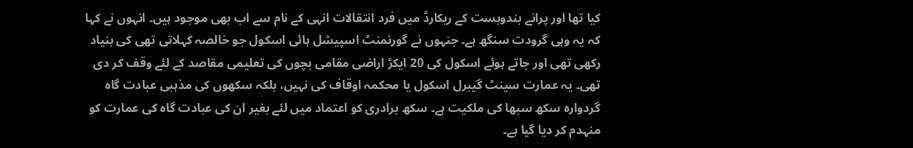کیا تھا اور پرانے بندوبست کے ریکارڈ میں فرد انتقالات انہی کے نام سے اب بھی موجود ہیں۔ انہوں نے کہا کہ یہ وہی گرودت سنگھ ہے۔ جنہوں نے گورنمنٹ اسپیشل ہائی اسکول جو خالصہ کہلاتی تھی کی بنیاد رکھی تھی اور جاتے ہوئے اسکول کی 20 ایکڑ اراضی مقامی بچوں کی تعلیمی مقاصد کے لئے وقف کر دی تھی۔ یہ عمارت سینٹ گیبرل اسکول یا محکمہ اوقاف کی نہیں، بلکہ سکھوں کی مذہبی عبادت گاہ گردوارہ سکھ سبھا کی ملکیت ہے۔ سکھ برادری کو اعتماد میں لئے بغیر ان کی عبادت گاہ کی عمارت کو منہدم کر دیا گیا ہے۔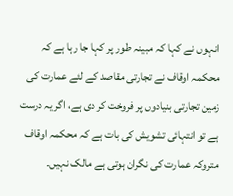انہوں نے کہا کہ مبینہ طور پر کہا جا رہا ہے کہ محکمہ اوقاف نے تجارتی مقاصد کے لئے عمارت کی زمین تجارتی بنیادوں پر فروخت کر دی ہے، اگر یہ درست ہے تو انتہائی تشویش کی بات ہے کہ محکمہ اوقاف متروکہ عمارت کی نگران ہوتی ہے مالک نہیں۔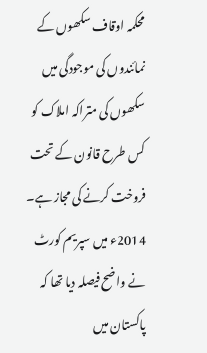محکمہ اوقاف سکھوں کے نمائندوں کی موجودگی میں سکھوں کی متراکہ املاک کو کس طرح قانون کے تحت فروخت کرنے کی مجاز ہے۔ 2014ء میں سپریم کورٹ نے واضح فیصلہ دیا تھا کہ پاکستان میں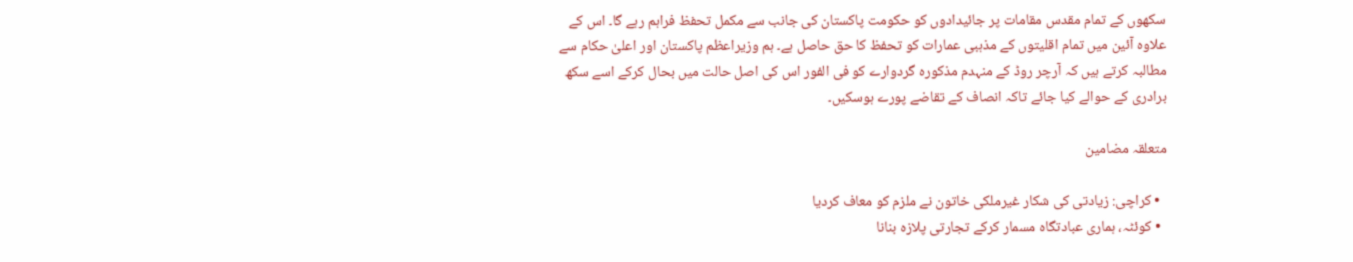سکھوں کے تمام مقدس مقامات پر جائیدادوں کو حکومت پاکستان کی جانب سے مکمل تحفظ فراہم رہے گا۔ اس کے علاوہ آئین میں تمام اقلیتوں کے مذہبی عمارات کو تحفظ کا حق حاصل ہے۔ ہم وزیراعظم پاکستان اور اعلیٰ حکام سے مطالبہ کرتے ہیں کہ آرچر روڈ کے منہدم مذکورہ گردوارے کو فی الفور اس کی اصل حالت میں بحال کرکے اسے سکھ برادری کے حوالے کیا جائے تاکہ انصاف کے تقاضے پورے ہوسکیں۔

متعلقہ مضامین

  • کراچی: زیادتی کی شکار غیرملکی خاتون نے ملزم کو معاف کردیا
  • کوئٹہ، ہماری عبادتگاہ مسمار کرکے تجارتی پلازہ بنانا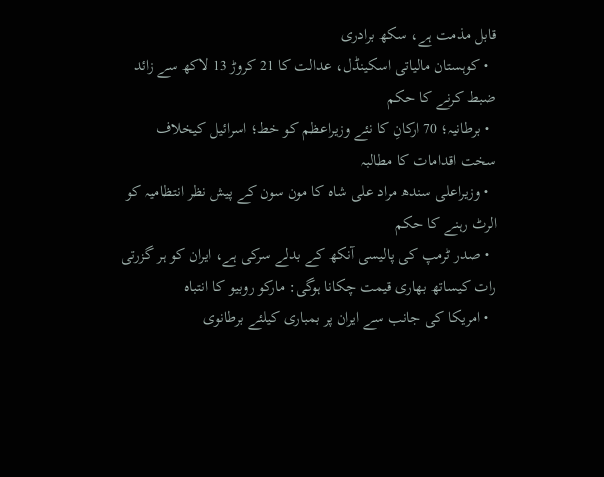قابل مذمت ہے، سکھ برادری
  • کوہستان مالیاتی اسکینڈل، عدالت کا 21 کروڑ 13 لاکھ سے زائد ضبط کرنے کا حکم
  • برطانیہ؛ 70 ارکانِ کا نئے وزیراعظم کو خط؛ اسرائیل کیخلاف سخت اقدامات کا مطالبہ
  • وزیراعلی سندھ مراد علی شاہ کا مون سون کے پیش نظر انتظامیہ کو الرٹ رہنے کا حکم
  • صدر ٹرمپ کی پالیسی آنکھ کے بدلے سرکی ہے، ایران کو ہر گزرتی رات کیساتھ بھاری قیمت چکانا ہوگی: مارکو روبیو کا انتباہ
  • امریکا کی جانب سے ایران پر بمباری کیلئے برطانوی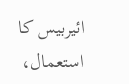ائیربیس کا استعمال،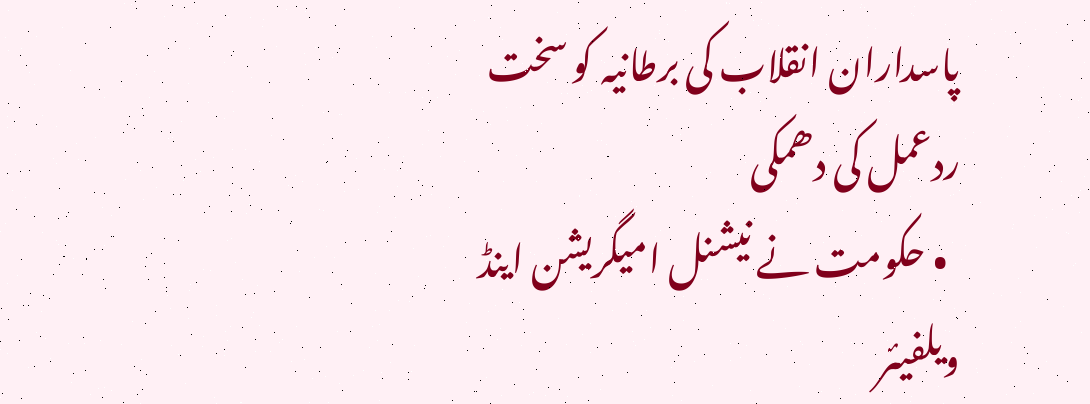پاسداران انقلاب کی برطانیہ کو سخت ردعمل کی دھمکی
  • حکومت نے نیشنل امیگریشن اینڈ ویلفیئر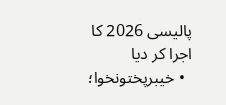پالیسی 2026 کا اجرا کر دیا
  • خیبرپختونخوا؛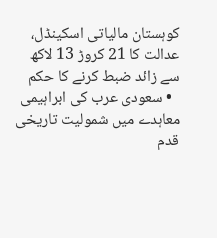کوہستان مالیاتی اسکینڈل، عدالت کا 21 کروڑ 13 لاکھ سے زائد ضبط کرنے کا حکم
  • سعودی عرب کی ابراہیمی معاہدے میں شمولیت تاریخی قدم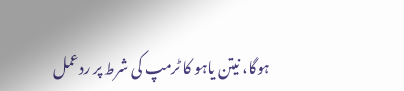ہوگا، نیتن یاہو کا ٹرمپ کی شرط پر ردعمل